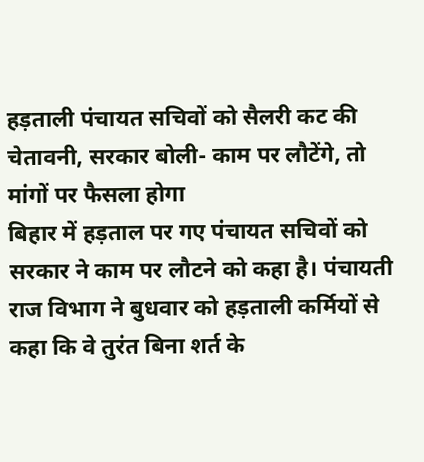हड़ताली पंचायत सचिवों को सैलरी कट की चेतावनी, सरकार बोली- काम पर लौटेंगे, तो मांगों पर फैसला होगा
बिहार में हड़ताल पर गए पंचायत सचिवों को सरकार ने काम पर लौटने को कहा है। पंचायती राज विभाग ने बुधवार को हड़ताली कर्मियों से कहा कि वे तुरंत बिना शर्त के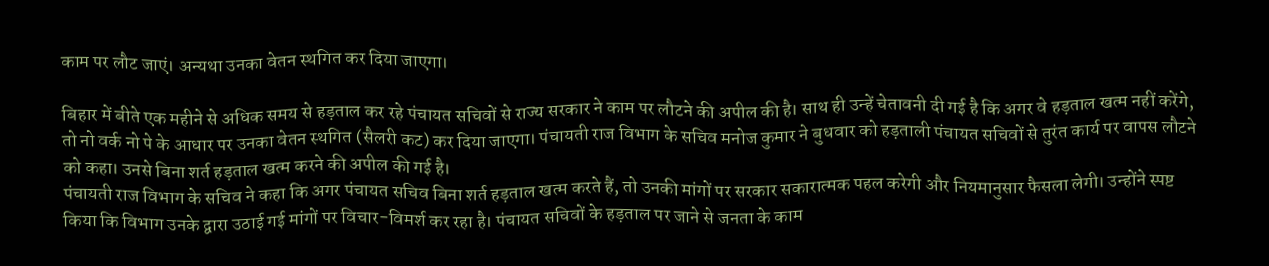काम पर लौट जाएं। अन्यथा उनका वेतन स्थगित कर दिया जाएगा।

बिहार में बीते एक महीने से अधिक समय से हड़ताल कर रहे पंचायत सचिवों से राज्य सरकार ने काम पर लौटने की अपील की है। साथ ही उन्हें चेतावनी दी गई है कि अगर वे हड़ताल खत्म नहीं करेंगे, तो नो वर्क नो पे के आधार पर उनका वेतन स्थगित (सैलरी कट) कर दिया जाएगा। पंचायती राज विभाग के सचिव मनोज कुमार ने बुधवार को हड़ताली पंचायत सचिवों से तुरंत कार्य पर वापस लौटने को कहा। उनसे बिना शर्त हड़ताल खत्म करने की अपील की गई है।
पंचायती राज विभाग के सचिव ने कहा कि अगर पंचायत सचिव बिना शर्त हड़ताल खत्म करते हैं, तो उनकी मांगों पर सरकार सकारात्मक पहल करेगी और नियमानुसार फैसला लेगी। उन्होंने स्पष्ट किया कि विभाग उनके द्वारा उठाई गई मांगों पर विचार-विमर्श कर रहा है। पंचायत सचिवों के हड़ताल पर जाने से जनता के काम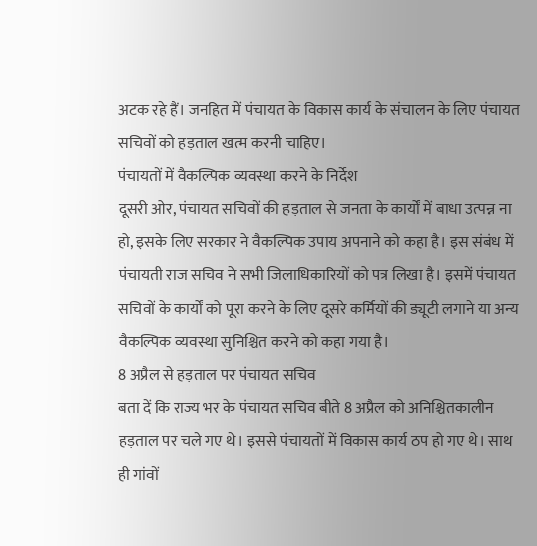अटक रहे हैं। जनहित में पंचायत के विकास कार्य के संचालन के लिए पंचायत सचिवों को हड़ताल खत्म करनी चाहिए।
पंचायतों में वैकल्पिक व्यवस्था करने के निर्देश
दूसरी ओर, पंचायत सचिवों की हड़ताल से जनता के कार्यों में बाधा उत्पन्न ना हो, इसके लिए सरकार ने वैकल्पिक उपाय अपनाने को कहा है। इस संबंध में पंचायती राज सचिव ने सभी जिलाधिकारियों को पत्र लिखा है। इसमें पंचायत सचिवों के कार्यों को पूरा करने के लिए दूसरे कर्मियों की ड्यूटी लगाने या अन्य वैकल्पिक व्यवस्था सुनिश्चित करने को कहा गया है।
8 अप्रैल से हड़ताल पर पंचायत सचिव
बता दें कि राज्य भर के पंचायत सचिव बीते 8 अप्रैल को अनिश्चितकालीन हड़ताल पर चले गए थे। इससे पंचायतों में विकास कार्य ठप हो गए थे। साथ ही गांवों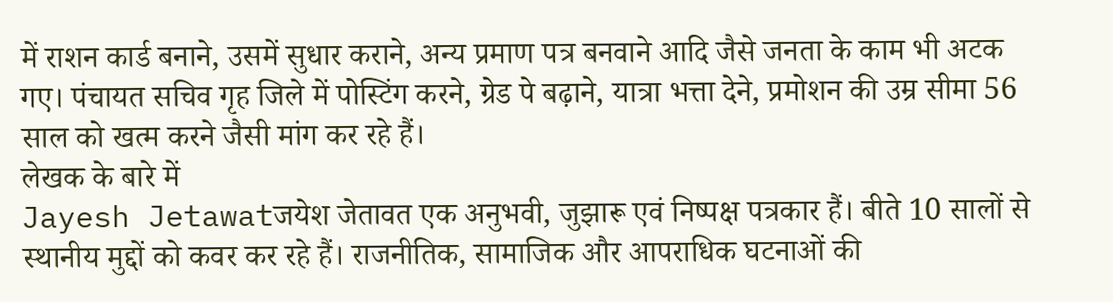में राशन कार्ड बनाने, उसमें सुधार कराने, अन्य प्रमाण पत्र बनवाने आदि जैसे जनता के काम भी अटक गए। पंचायत सचिव गृह जिले में पोस्टिंग करने, ग्रेड पे बढ़ाने, यात्रा भत्ता देने, प्रमोशन की उम्र सीमा 56 साल को खत्म करने जैसी मांग कर रहे हैं।
लेखक के बारे में
Jayesh Jetawatजयेश जेतावत एक अनुभवी, जुझारू एवं निष्पक्ष पत्रकार हैं। बीते 10 सालों से स्थानीय मुद्दों को कवर कर रहे हैं। राजनीतिक, सामाजिक और आपराधिक घटनाओं की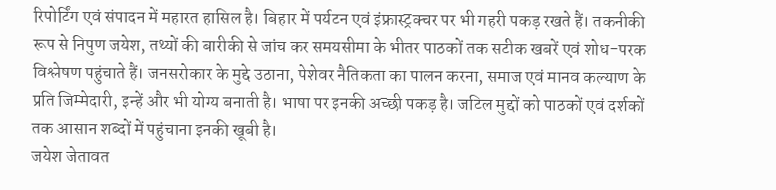रिपोर्टिंग एवं संपादन में महारत हासिल है। बिहार में पर्यटन एवं इंफ्रास्ट्रक्चर पर भी गहरी पकड़ रखते हैं। तकनीकी रूप से निपुण जयेश, तथ्यों की बारीकी से जांच कर समयसीमा के भीतर पाठकों तक सटीक खबरें एवं शोध-परक विश्लेषण पहुंचाते हैं। जनसरोकार के मुद्दे उठाना, पेशेवर नैतिकता का पालन करना, समाज एवं मानव कल्याण के प्रति जिम्मेदारी, इन्हें और भी योग्य बनाती है। भाषा पर इनकी अच्छी पकड़ है। जटिल मुद्दों को पाठकों एवं दर्शकों तक आसान शब्दों में पहुंचाना इनकी खूबी है।
जयेश जेतावत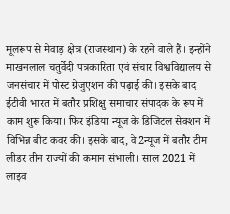मूलरूप से मेवाड़ क्षेत्र (राजस्थान) के रहने वाले हैं। इन्होंने माखनलाल चतुर्वेदी पत्रकारिता एवं संचार विश्वविद्यालय से जनसंचार में पोस्ट ग्रेजुएशन की पढ़ाई की। इसके बाद ईटीवी भारत में बतौर प्रशिक्षु समाचार संपादक के रूप में काम शुरू किया। फिर इंडिया न्यूज के डिजिटल सेक्शन में विभिन्न बीट कवर की। इसके बाद, वे2न्यूज में बतौर टीम लीडर तीन राज्यों की कमान संभाली। साल 2021 में लाइव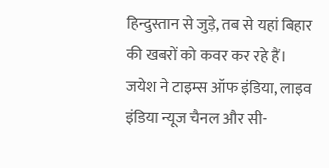हिन्दुस्तान से जुड़े, तब से यहां बिहार की खबरों को कवर कर रहे हैं। जयेश ने टाइम्स ऑफ इंडिया, लाइव इंडिया न्यूज चैनल और सी-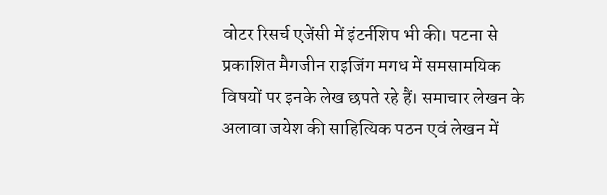वोटर रिसर्च एजेंसी में इंटर्नशिप भी की। पटना से प्रकाशित मैगजीन राइजिंग मगध में समसामयिक विषयों पर इनके लेख छपते रहे हैं। समाचार लेखन के अलावा जयेश की साहित्यिक पठन एवं लेखन में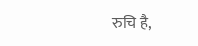रुचि है,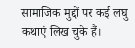सामाजिक मुद्दों पर कई लघु कथाएं लिख चुके हैं।